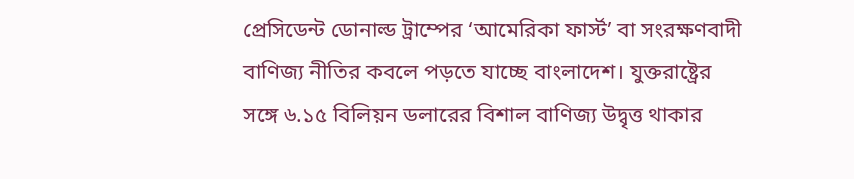প্রেসিডেন্ট ডোনাল্ড ট্রাম্পের ‘আমেরিকা ফার্স্ট’ বা সংরক্ষণবাদী বাণিজ্য নীতির কবলে পড়তে যাচ্ছে বাংলাদেশ। যুক্তরাষ্ট্রের সঙ্গে ৬.১৫ বিলিয়ন ডলারের বিশাল বাণিজ্য উদ্বৃত্ত থাকার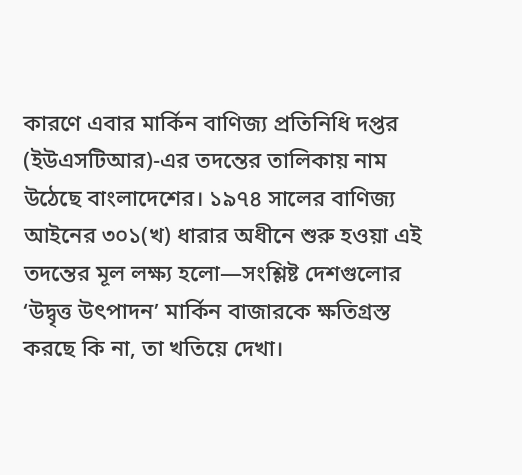কারণে এবার মার্কিন বাণিজ্য প্রতিনিধি দপ্তর (ইউএসটিআর)-এর তদন্তের তালিকায় নাম উঠেছে বাংলাদেশের। ১৯৭৪ সালের বাণিজ্য আইনের ৩০১(খ) ধারার অধীনে শুরু হওয়া এই তদন্তের মূল লক্ষ্য হলো—সংশ্লিষ্ট দেশগুলোর ‘উদ্বৃত্ত উৎপাদন’ মার্কিন বাজারকে ক্ষতিগ্রস্ত করছে কি না, তা খতিয়ে দেখা।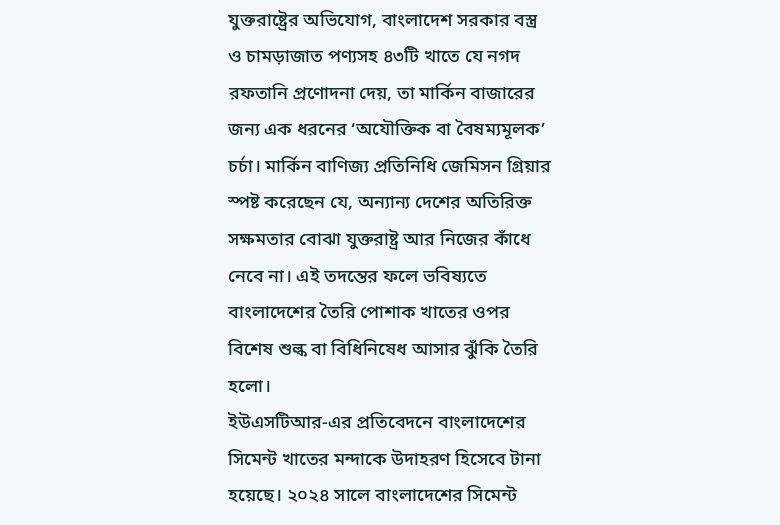যুক্তরাষ্ট্রের অভিযোগ, বাংলাদেশ সরকার বস্ত্র ও চামড়াজাত পণ্যসহ ৪৩টি খাতে যে নগদ রফতানি প্রণোদনা দেয়, তা মার্কিন বাজারের জন্য এক ধরনের ‘অযৌক্তিক বা বৈষম্যমূলক’ চর্চা। মার্কিন বাণিজ্য প্রতিনিধি জেমিসন গ্রিয়ার স্পষ্ট করেছেন যে, অন্যান্য দেশের অতিরিক্ত সক্ষমতার বোঝা যুক্তরাষ্ট্র আর নিজের কাঁধে নেবে না। এই তদন্তের ফলে ভবিষ্যতে বাংলাদেশের তৈরি পোশাক খাতের ওপর বিশেষ শুল্ক বা বিধিনিষেধ আসার ঝুঁকি তৈরি হলো।
ইউএসটিআর-এর প্রতিবেদনে বাংলাদেশের সিমেন্ট খাতের মন্দাকে উদাহরণ হিসেবে টানা হয়েছে। ২০২৪ সালে বাংলাদেশের সিমেন্ট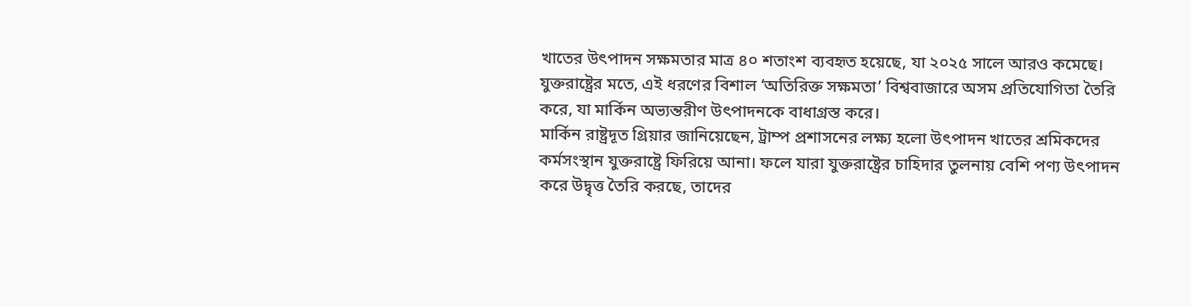খাতের উৎপাদন সক্ষমতার মাত্র ৪০ শতাংশ ব্যবহৃত হয়েছে, যা ২০২৫ সালে আরও কমেছে। যুক্তরাষ্ট্রের মতে, এই ধরণের বিশাল ‘অতিরিক্ত সক্ষমতা’ বিশ্ববাজারে অসম প্রতিযোগিতা তৈরি করে, যা মার্কিন অভ্যন্তরীণ উৎপাদনকে বাধাগ্রস্ত করে।
মার্কিন রাষ্ট্রদূত গ্রিয়ার জানিয়েছেন, ট্রাম্প প্রশাসনের লক্ষ্য হলো উৎপাদন খাতের শ্রমিকদের কর্মসংস্থান যুক্তরাষ্ট্রে ফিরিয়ে আনা। ফলে যারা যুক্তরাষ্ট্রের চাহিদার তুলনায় বেশি পণ্য উৎপাদন করে উদ্বৃত্ত তৈরি করছে, তাদের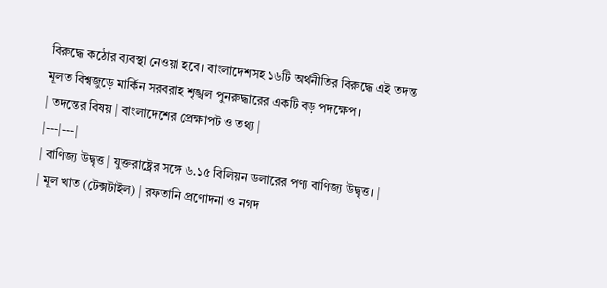বিরুদ্ধে কঠোর ব্যবস্থা নেওয়া হবে। বাংলাদেশসহ ১৬টি অর্থনীতির বিরুদ্ধে এই তদন্ত মূলত বিশ্বজুড়ে মার্কিন সরবরাহ শৃঙ্খল পুনরুদ্ধারের একটি বড় পদক্ষেপ।
| তদন্তের বিষয় | বাংলাদেশের প্রেক্ষাপট ও তথ্য |
|---|---|
| বাণিজ্য উদ্বৃত্ত | যুক্তরাষ্ট্রের সঙ্গে ৬.১৫ বিলিয়ন ডলারের পণ্য বাণিজ্য উদ্বৃত্ত। |
| মূল খাত (টেক্সটাইল) | রফতানি প্রণোদনা ও নগদ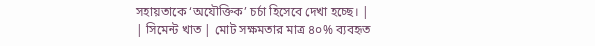সহায়তাকে ‘অযৌক্তিক’ চর্চা হিসেবে দেখা হচ্ছে। |
| সিমেন্ট খাত | মোট সক্ষমতার মাত্র ৪০% ব্যবহৃত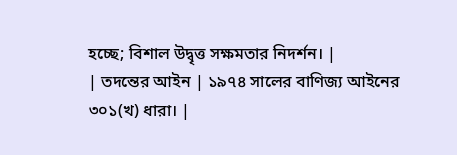হচ্ছে; বিশাল উদ্বৃত্ত সক্ষমতার নিদর্শন। |
| তদন্তের আইন | ১৯৭৪ সালের বাণিজ্য আইনের ৩০১(খ) ধারা। |